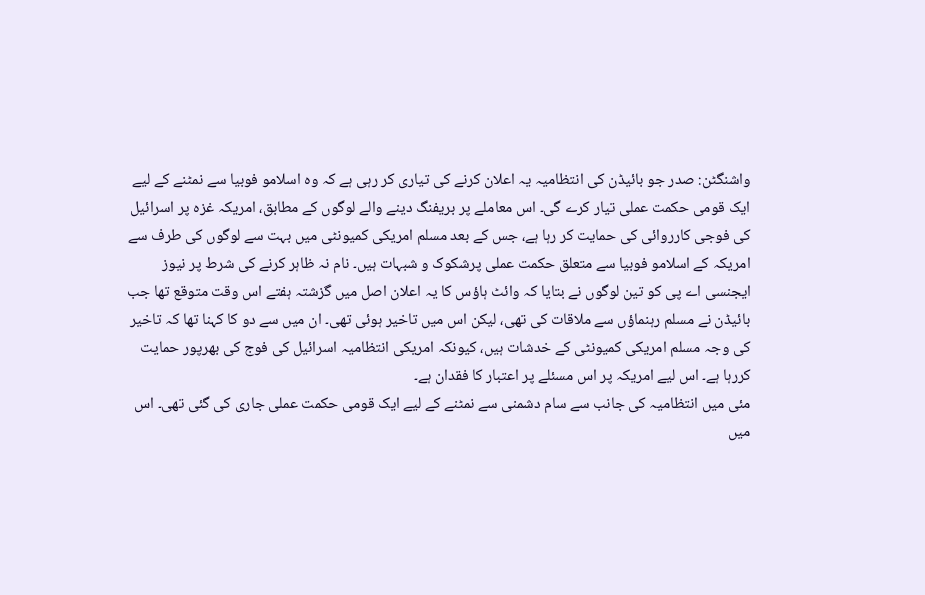واشنگٹن: صدر جو بائیڈن کی انتظامیہ یہ اعلان کرنے کی تیاری کر رہی ہے کہ وہ اسلامو فوبیا سے نمٹنے کے لیے ایک قومی حکمت عملی تیار کرے گی۔ اس معاملے پر بریفنگ دینے والے لوگوں کے مطابق، امریکہ غزہ پر اسرائیل کی فوجی کارروائی کی حمایت کر رہا ہے، جس کے بعد مسلم امریکی کمیونٹی میں بہت سے لوگوں کی طرف سے امریکہ کے اسلامو فوبیا سے متعلق حکمت عملی پرشکوک و شبہات ہیں۔ نام نہ ظاہر کرنے کی شرط پر نیوز ایجنسی اے پی کو تین لوگوں نے بتایا کہ وائٹ ہاؤس کا یہ اعلان اصل میں گزشتہ ہفتے اس وقت متوقع تھا جب بائیڈن نے مسلم رہنماؤں سے ملاقات کی تھی، لیکن اس میں تاخیر ہوئی تھی۔ ان میں سے دو کا کہنا تھا کہ تاخیر کی وجہ مسلم امریکی کمیونٹی کے خدشات ہیں، کیونکہ امریکی انتظامیہ اسرائیل کی فوج کی بھرپور حمایت کررہا ہے۔ اس لیے امریکہ پر اس مسئلے پر اعتبار کا فقدان ہے۔
مئی میں انتظامیہ کی جانب سے سام دشمنی سے نمٹنے کے لیے ایک قومی حکمت عملی جاری کی گئی تھی۔ اس میں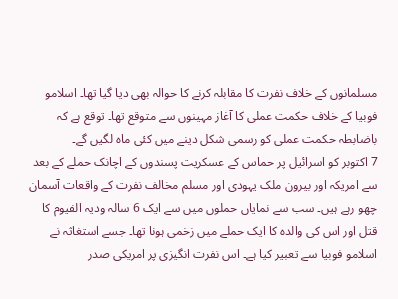مسلمانوں کے خلاف نفرت کا مقابلہ کرنے کا حوالہ بھی دیا گیا تھا۔ اسلامو فوبیا کے خلاف حکمت عملی کا آغاز مہینوں سے متوقع تھا۔ توقع ہے کہ باضابطہ حکمت عملی کو رسمی شکل دینے میں کئی ماہ لگیں گے۔
7 اکتوبر کو اسرائیل پر حماس کے عسکریت پسندوں کے اچانک حملے کے بعد سے امریکہ اور بیرون ملک یہودی اور مسلم مخالف نفرت کے واقعات آسمان چھو رہے ہیں۔ سب سے نمایاں حملوں میں سے ایک 6 سالہ ودیہ الفیوم کا قتل اور اس کی والدہ کا ایک حملے میں زخمی ہونا تھا۔ جسے استغاثہ نے اسلامو فوبیا سے تعبیر کیا ہے۔ اس نفرت انگیزی پر امریکی صدر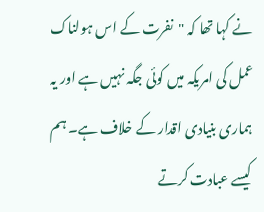نے کہا تھا کہ "نفرت کے اس ہولناک عمل کی امریکہ میں کوئی جگہ نہیں ہے اور یہ ہماری بنیادی اقدار کے خلاف ہے۔ ہم کیسے عبادت کرتے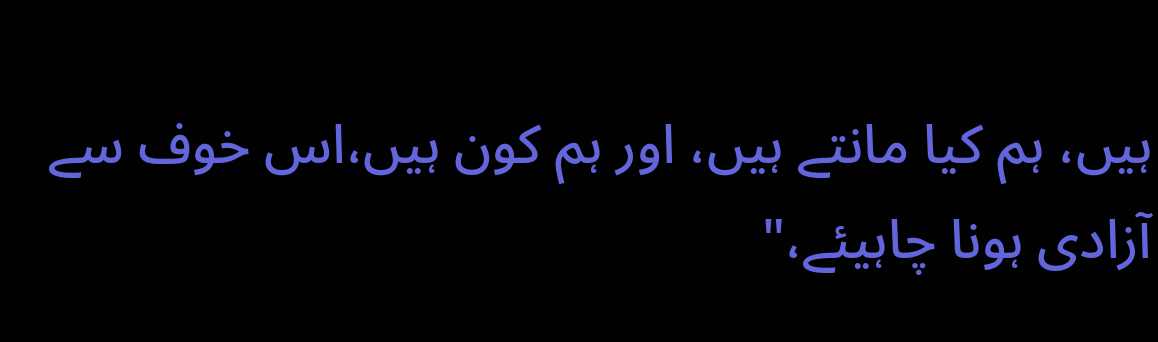ہیں، ہم کیا مانتے ہیں، اور ہم کون ہیں،اس خوف سے آزادی ہونا چاہیئے،"